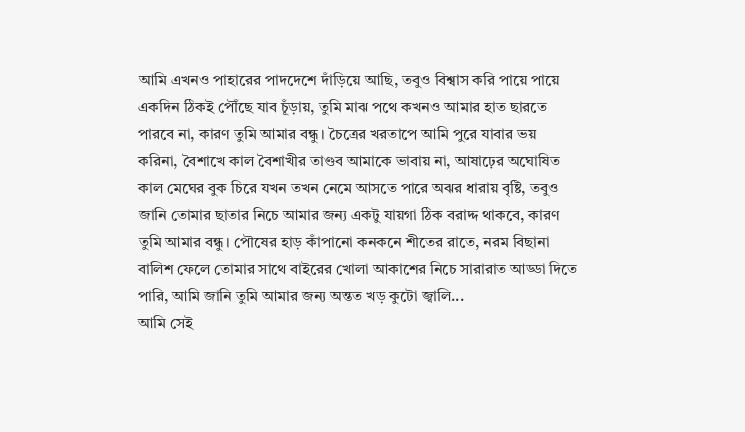আমি এখনও পাহারের পাদদেশে দাঁড়িয়ে আছি, তবুও বিশ্বাস করি পায়ে পায়ে একদিন ঠিকই পৌঁছে যাব চূঁড়ায়, তুমি মাঝ পথে কখনও আমার হাত ছারতে পারবে না, কারণ তুমি আমার বন্ধু। চৈত্রের খরতাপে আমি পুরে যাবার ভয় করিনা, বৈশাখে কাল বৈশাখীর তাণ্ডব আমাকে ভাবায় না, আষাঢ়ের অঘোষিত কাল মেঘের বুক চিরে যখন তখন নেমে আসতে পারে অঝর ধারায় বৃষ্টি, তবুও জানি তোমার ছাতার নিচে আমার জন্য একটু যায়গা ঠিক বরাদ্দ থাকবে, কারণ তুমি আমার বন্ধু। পৌষের হাড় কাঁপানো কনকনে শীতের রাতে, নরম বিছানা বালিশ ফেলে তোমার সাথে বাইরের খোলা আকাশের নিচে সারারাত আড্ডা দিতে পারি, আমি জানি তুমি আমার জন্য অন্তত খড় কুটো জ্বালি...
আমি সেই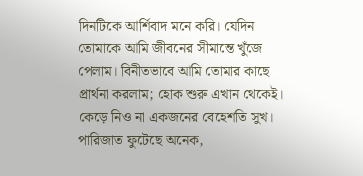দিনটিকে আর্শিবাদ মনে করি। যেদিন তোমাকে আমি জীবনের সীমান্তে খুঁজে পেলাম। বিনীতভাবে আমি তোমার কাছে প্রার্থনা করলাম; হোক শুরু এখান থেকেই। কেড়ে নিও না একজনের বেহেশতি সুখ।
পারিজাত ফুটেছে অনেক,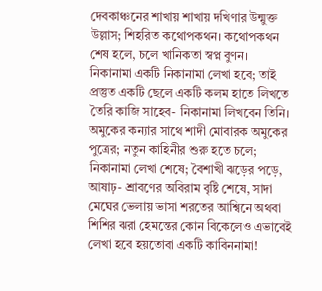দেবকাঞ্চনের শাখায় শাখায় দখিণার উন্মুক্ত উল্লাস; শিহরিত কথোপকথন। কথোপকথন শেষ হলে, চলে খানিকতা স্বপ্ন বুণন।
নিকানামা একটি নিকানামা লেখা হবে; তাই প্রস্তুত একটি ছেলে একটি কলম হাতে লিখতে তৈরি কাজি সাহেব- নিকানামা লিখবেন তিনি। অমুকের কন্যার সাথে শাদী মোবারক অমুকের পুত্রের; নতুন কাহিনীর শুরু হতে চলে; নিকানামা লেখা শেষে; বৈশাখী ঝড়ের পড়ে, আষাঢ়- শ্রাবণের অবিরাম বৃষ্টি শেষে, সাদা মেঘের ভেলায় ভাসা শরতের আশ্বিনে অথবা শিশির ঝরা হেমন্তের কোন বিকেলেও এভাবেই লেখা হবে হয়তোবা একটি কাবিননামা!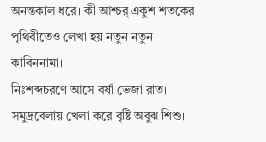অনন্তকাল ধরে। কী আশ্চর্ একুশ শতকের পৃথিবীতেও লেখা হয় নতুন নতুন কাবিননামা।
নিঃশব্দচরণে আসে বর্ষা ভেজা রাত। সমুদ্রবেলায় খেলা করে বৃষ্টি অবুঝ শিশু।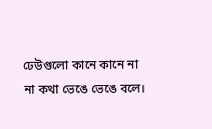ঢেউগুলো কানে কানে না না কথা ভেঙে ভেঙে বলে।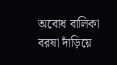অবোধ বালিকা বরষা দাঁড়িয়ে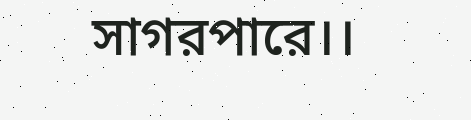সাগরপারে।।